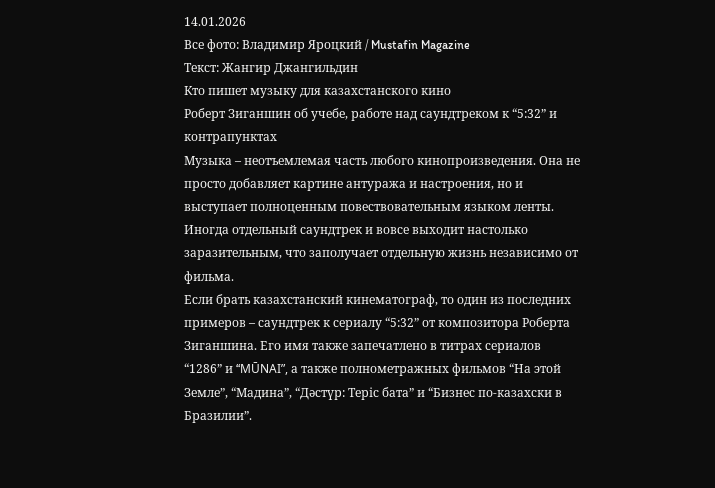14.01.2026
Все фото: Владимир Яроцкий / Mustafin Magazine
Текст: Жангир Джангильдин
Кто пишет музыку для казахстанского кино
Роберт Зиганшин об учебе, работе над саундтреком к “5:32” и контрапунктах
Музыка – неотъемлемая часть любого кинопроизведения. Она не просто добавляет картине антуража и настроения, но и выступает полноценным повествовательным языком ленты. Иногда отдельный саундтрек и вовсе выходит настолько заразительным, что заполучает отдельную жизнь независимо от фильма.
Если брать казахстанский кинематограф, то один из последних примеров – саундтрек к сериалу “5:32” от композитора Роберта Зиганшина. Его имя также запечатлено в титрах сериалов “1286” и “MŪNAI”, а также полнометражных фильмов “На этой Земле”, “Мадина”, “Дәстүр: Теріс бата” и “Бизнес по-казахски в Бразилии”.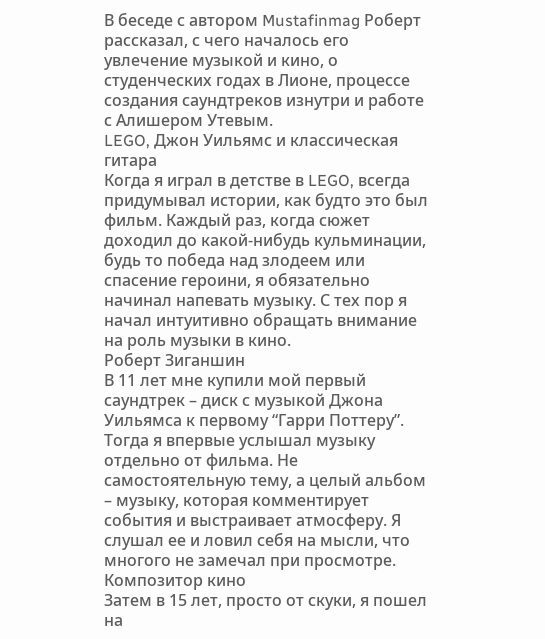В беседе с автором Mustafinmag Роберт рассказал, с чего началось его увлечение музыкой и кино, о студенческих годах в Лионе, процессе создания саундтреков изнутри и работе с Алишером Утевым.
LEGO, Джон Уильямс и классическая гитара
Когда я играл в детстве в LEGO, всегда придумывал истории, как будто это был фильм. Каждый раз, когда сюжет доходил до какой-нибудь кульминации, будь то победа над злодеем или спасение героини, я обязательно начинал напевать музыку. С тех пор я начал интуитивно обращать внимание на роль музыки в кино.
Роберт Зиганшин
В 11 лет мне купили мой первый саундтрек – диск с музыкой Джона Уильямса к первому “Гарри Поттеру”. Тогда я впервые услышал музыку отдельно от фильма. Не самостоятельную тему, а целый альбом – музыку, которая комментирует события и выстраивает атмосферу. Я слушал ее и ловил себя на мысли, что многого не замечал при просмотре.
Композитор кино
Затем в 15 лет, просто от скуки, я пошел на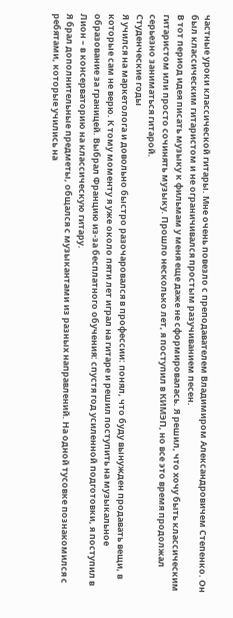частные уроки классической гитары. Мне очень повезло с преподавателем Владимиром Александровичем Степенко. Он был классическим гитаристом и не ограничивался простым разучиванием песен.
В тот период идея писать музыку к фильмам у меня еще даже не сформировалась. Я решил, что хочу быть классическим гитаристом или просто сочинять музыку. Прошло несколько лет, я поступил в КИМЭП, но все это время продолжал серьезно заниматься гитарой.
Студенческие годы
Я учился на маркетолога и довольно быстро разочаровался в профессии: понял, что буду вынужден продавать вещи, в которые сам не верю. К тому моменту я уже около пяти лет играл на гитаре и решил поступить на музыкальное образование за границей. Выбрал Францию из-за бесплатного обучения: спустя год усиленной подготовки, я поступил в Лион – в консерваторию на классическую гитару.
Я брал дополнительные предметы, общался с музыкантами из разных направлений. На одной тусовке познакомился с ребятами, которые учились на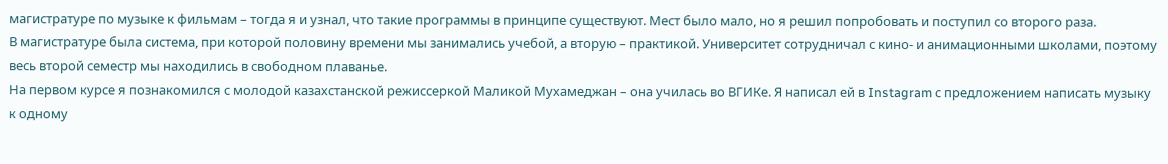магистратуре по музыке к фильмам – тогда я и узнал, что такие программы в принципе существуют. Мест было мало, но я решил попробовать и поступил со второго раза.
В магистратуре была система, при которой половину времени мы занимались учебой, а вторую – практикой. Университет сотрудничал с кино- и анимационными школами, поэтому весь второй семестр мы находились в свободном плаванье.
На первом курсе я познакомился с молодой казахстанской режиссеркой Маликой Мухамеджан – она училась во ВГИКе. Я написал ей в Instagram с предложением написать музыку к одному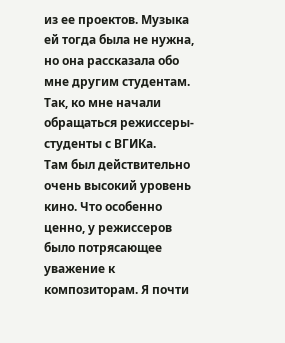из ее проектов. Музыка ей тогда была не нужна, но она рассказала обо мне другим студентам. Так, ко мне начали обращаться режиссеры-студенты с ВГИКа.
Там был действительно очень высокий уровень кино. Что особенно ценно, у режиссеров было потрясающее уважение к композиторам. Я почти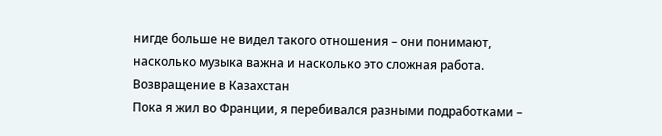нигде больше не видел такого отношения – они понимают, насколько музыка важна и насколько это сложная работа.
Возвращение в Казахстан
Пока я жил во Франции, я перебивался разными подработками –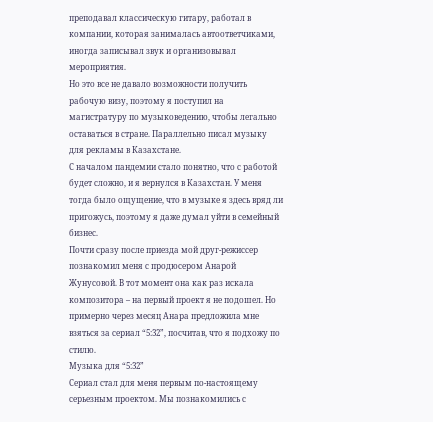преподавал классическую гитару, работал в компании, которая занималась автоответчиками, иногда записывал звук и организовывал мероприятия.
Но это все не давало возможности получить рабочую визу, поэтому я поступил на магистратуру по музыковедению, чтобы легально оставаться в стране. Параллельно писал музыку для рекламы в Казахстане.
С началом пандемии стало понятно, что с работой будет сложно, и я вернулся в Казахстан. У меня тогда было ощущение, что в музыке я здесь вряд ли пригожусь, поэтому я даже думал уйти в семейный бизнес.
Почти сразу после приезда мой друг-режиссер познакомил меня с продюсером Анарой Жунусовой. В тот момент она как раз искала композитора – на первый проект я не подошел. Но примерно через месяц Анара предложила мне взяться за сериал “5:32”, посчитав, что я подхожу по стилю.
Музыка для “5:32”
Сериал стал для меня первым по-настоящему серьезным проектом. Мы познакомились с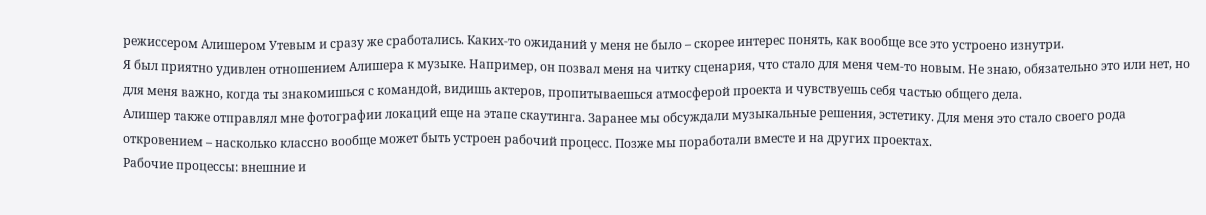режиссером Алишером Утевым и сразу же сработались. Каких-то ожиданий у меня не было – скорее интерес понять, как вообще все это устроено изнутри.
Я был приятно удивлен отношением Алишера к музыке. Например, он позвал меня на читку сценария, что стало для меня чем-то новым. Не знаю, обязательно это или нет, но для меня важно, когда ты знакомишься с командой, видишь актеров, пропитываешься атмосферой проекта и чувствуешь себя частью общего дела.
Алишер также отправлял мне фотографии локаций еще на этапе скаутинга. Заранее мы обсуждали музыкальные решения, эстетику. Для меня это стало своего рода откровением – насколько классно вообще может быть устроен рабочий процесс. Позже мы поработали вместе и на других проектах.
Рабочие процессы: внешние и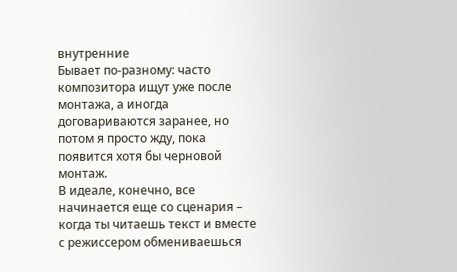внутренние
Бывает по-разному: часто композитора ищут уже после монтажа, а иногда договариваются заранее, но потом я просто жду, пока появится хотя бы черновой монтаж.
В идеале, конечно, все начинается еще со сценария – когда ты читаешь текст и вместе с режиссером обмениваешься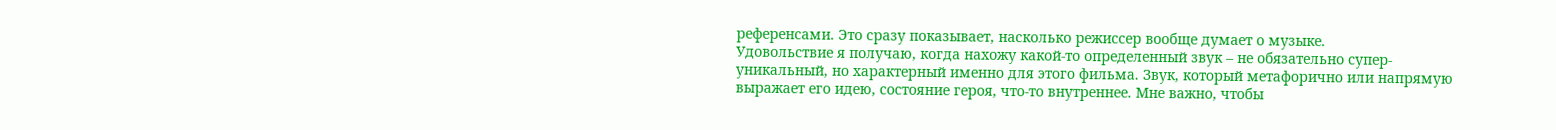референсами. Это сразу показывает, насколько режиссер вообще думает о музыке.
Удовольствие я получаю, когда нахожу какой-то определенный звук – не обязательно супер-уникальный, но характерный именно для этого фильма. Звук, который метафорично или напрямую выражает его идею, состояние героя, что-то внутреннее. Мне важно, чтобы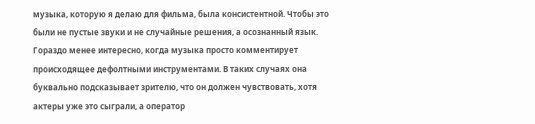музыка, которую я делаю для фильма, была консистентной. Чтобы это были не пустые звуки и не случайные решения, а осознанный язык.
Гораздо менее интересно, когда музыка просто комментирует происходящее дефолтными инструментами. В таких случаях она буквально подсказывает зрителю, что он должен чувствовать, хотя актеры уже это сыграли, а оператор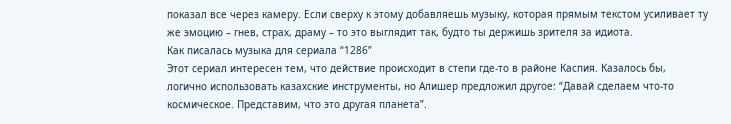показал все через камеру. Если сверху к этому добавляешь музыку, которая прямым текстом усиливает ту же эмоцию – гнев, страх, драму – то это выглядит так, будто ты держишь зрителя за идиота.
Как писалась музыка для сериала “1286”
Этот сериал интересен тем, что действие происходит в степи где-то в районе Каспия. Казалось бы, логично использовать казахские инструменты, но Алишер предложил другое: “Давай сделаем что-то космическое. Представим, что это другая планета”.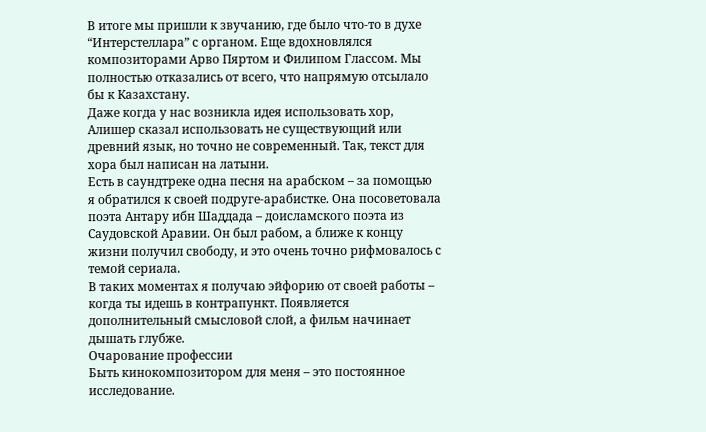В итоге мы пришли к звучанию, где было что-то в духе “Интерстеллара” с органом. Еще вдохновлялся композиторами Арво Пяртом и Филипом Глассом. Мы полностью отказались от всего, что напрямую отсылало бы к Казахстану.
Даже когда у нас возникла идея использовать хор, Алишер сказал использовать не существующий или древний язык, но точно не современный. Так, текст для хора был написан на латыни.
Есть в саундтреке одна песня на арабском – за помощью я обратился к своей подруге-арабистке. Она посоветовала поэта Антару ибн Шаддада – доисламского поэта из Саудовской Аравии. Он был рабом, а ближе к концу жизни получил свободу, и это очень точно рифмовалось с темой сериала.
В таких моментах я получаю эйфорию от своей работы – когда ты идешь в контрапункт. Появляется дополнительный смысловой слой, а фильм начинает дышать глубже.
Очарование профессии
Быть кинокомпозитором для меня – это постоянное исследование.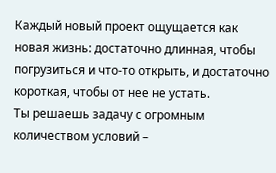Каждый новый проект ощущается как новая жизнь: достаточно длинная, чтобы погрузиться и что-то открыть, и достаточно короткая, чтобы от нее не устать.
Ты решаешь задачу с огромным количеством условий –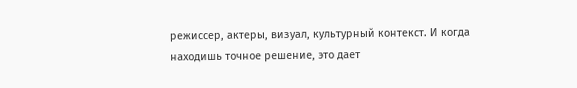режиссер, актеры, визуал, культурный контекст. И когда находишь точное решение, это дает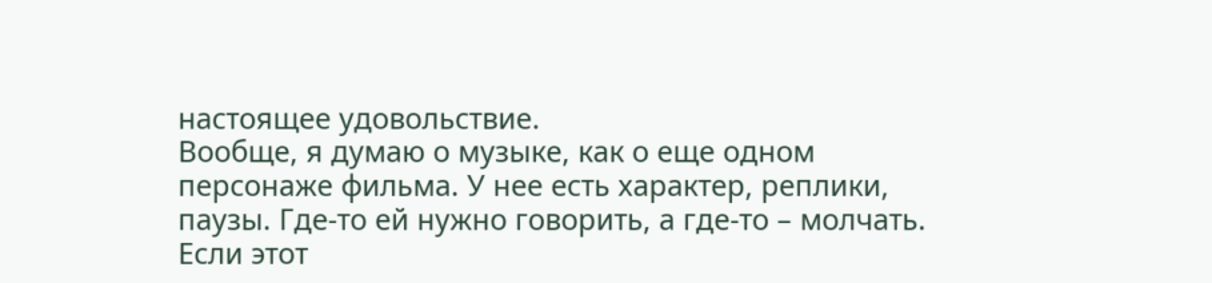настоящее удовольствие.
Вообще, я думаю о музыке, как о еще одном персонаже фильма. У нее есть характер, реплики, паузы. Где-то ей нужно говорить, а где-то – молчать. Если этот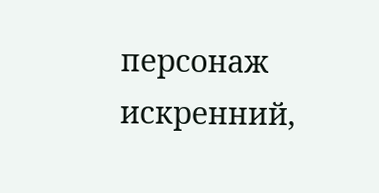персонаж искренний,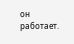он работает.